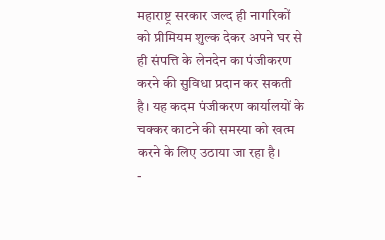महाराष्ट्र सरकार जल्द ही नागरिकों को प्रीमियम शुल्क देकर अपने घर से ही संपत्ति के लेनदेन का पंजीकरण करने की सुविधा प्रदान कर सकती है। यह कदम पंजीकरण कार्यालयों के चक्कर काटने की समस्या को खत्म करने के लिए उठाया जा रहा है।
-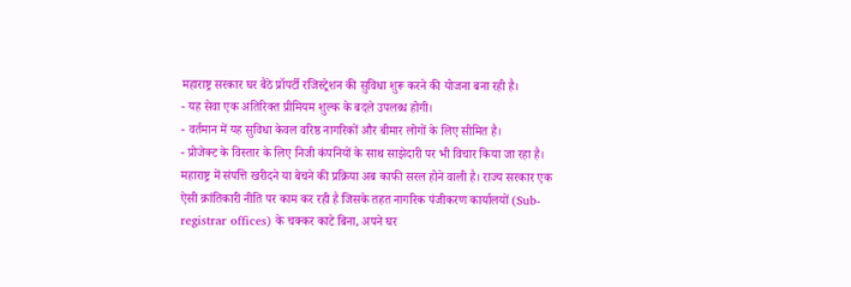महाराष्ट्र सरकार घर बैठे प्रॉपर्टी रजिस्ट्रेशन की सुविधा शुरू करने की योजना बना रही है।
- यह सेवा एक अतिरिक्त प्रीमियम शुल्क के बदले उपलब्ध होगी।
- वर्तमान में यह सुविधा केवल वरिष्ठ नागरिकों और बीमार लोगों के लिए सीमित है।
- प्रोजेक्ट के विस्तार के लिए निजी कंपनियों के साथ साझेदारी पर भी विचार किया जा रहा है।
महाराष्ट्र में संपत्ति खरीदने या बेचने की प्रक्रिया अब काफी सरल होने वाली है। राज्य सरकार एक ऐसी क्रांतिकारी नीति पर काम कर रही है जिसके तहत नागरिक पंजीकरण कार्यालयों (Sub-registrar offices) के चक्कर काटे बिना, अपने घर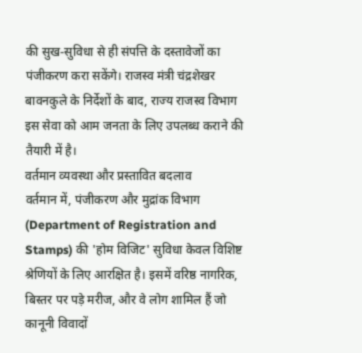की सुख-सुविधा से ही संपत्ति के दस्तावेजों का पंजीकरण करा सकेंगे। राजस्व मंत्री चंद्रशेखर बावनकुले के निर्देशों के बाद, राज्य राजस्व विभाग इस सेवा को आम जनता के लिए उपलब्ध कराने की तैयारी में है।
वर्तमान व्यवस्था और प्रस्तावित बदलाव
वर्तमान में, पंजीकरण और मुद्रांक विभाग (Department of Registration and Stamps) की 'होम विजिट' सुविधा केवल विशिष्ट श्रेणियों के लिए आरक्षित है। इसमें वरिष्ठ नागरिक, बिस्तर पर पड़े मरीज, और वे लोग शामिल हैं जो कानूनी विवादों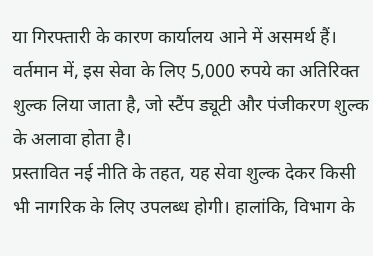या गिरफ्तारी के कारण कार्यालय आने में असमर्थ हैं। वर्तमान में, इस सेवा के लिए 5,000 रुपये का अतिरिक्त शुल्क लिया जाता है, जो स्टैंप ड्यूटी और पंजीकरण शुल्क के अलावा होता है।
प्रस्तावित नई नीति के तहत, यह सेवा शुल्क देकर किसी भी नागरिक के लिए उपलब्ध होगी। हालांकि, विभाग के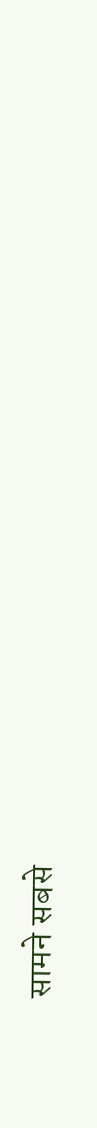सामने सबसे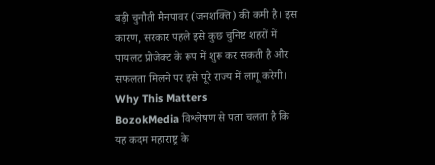बड़ी चुनौती मैनपावर (जनशक्ति) की कमी है। इस कारण, सरकार पहले इसे कुछ चुनिष्ट शहरों में पायलट प्रोजेक्ट के रूप में शुरू कर सकती है और सफलता मिलने पर इसे पूरे राज्य में लागू करेगी।
Why This Matters
BozokMedia विश्लेषण से पता चलता है कि यह कदम महाराष्ट्र के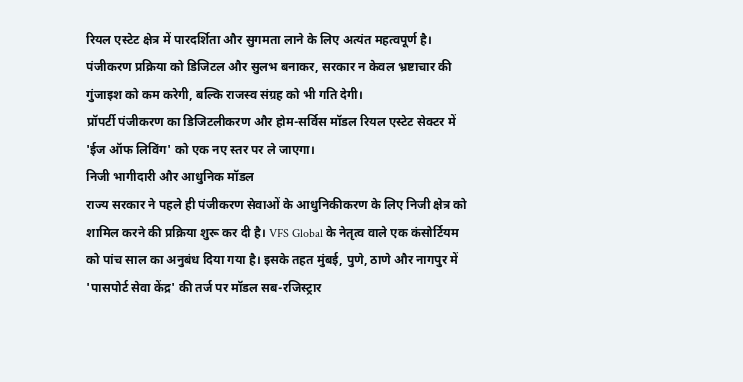रियल एस्टेट क्षेत्र में पारदर्शिता और सुगमता लाने के लिए अत्यंत महत्वपूर्ण है। पंजीकरण प्रक्रिया को डिजिटल और सुलभ बनाकर, सरकार न केवल भ्रष्टाचार की गुंजाइश को कम करेगी, बल्कि राजस्व संग्रह को भी गति देगी।
प्रॉपर्टी पंजीकरण का डिजिटलीकरण और होम-सर्विस मॉडल रियल एस्टेट सेक्टर में 'ईज ऑफ लिविंग' को एक नए स्तर पर ले जाएगा।
निजी भागीदारी और आधुनिक मॉडल
राज्य सरकार ने पहले ही पंजीकरण सेवाओं के आधुनिकीकरण के लिए निजी क्षेत्र को शामिल करने की प्रक्रिया शुरू कर दी है। VFS Global के नेतृत्व वाले एक कंसोर्टियम को पांच साल का अनुबंध दिया गया है। इसके तहत मुंबई, पुणे, ठाणे और नागपुर में 'पासपोर्ट सेवा केंद्र' की तर्ज पर मॉडल सब-रजिस्ट्रार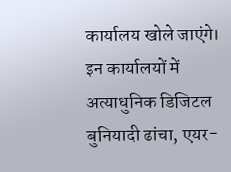कार्यालय खोले जाएंगे। इन कार्यालयों में अत्याधुनिक डिजिटल बुनियादी ढांचा, एयर-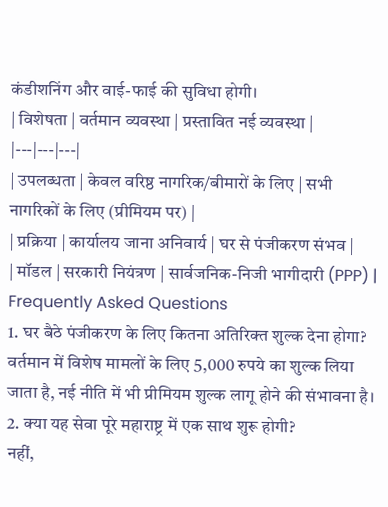कंडीशनिंग और वाई-फाई की सुविधा होगी।
| विशेषता | वर्तमान व्यवस्था | प्रस्तावित नई व्यवस्था |
|---|---|---|
| उपलब्धता | केवल वरिष्ठ नागरिक/बीमारों के लिए | सभी नागरिकों के लिए (प्रीमियम पर) |
| प्रक्रिया | कार्यालय जाना अनिवार्य | घर से पंजीकरण संभव |
| मॉडल | सरकारी नियंत्रण | सार्वजनिक-निजी भागीदारी (PPP) |
Frequently Asked Questions
1. घर बैठे पंजीकरण के लिए कितना अतिरिक्त शुल्क देना होगा?
वर्तमान में विशेष मामलों के लिए 5,000 रुपये का शुल्क लिया जाता है, नई नीति में भी प्रीमियम शुल्क लागू होने की संभावना है।
2. क्या यह सेवा पूरे महाराष्ट्र में एक साथ शुरू होगी?
नहीं,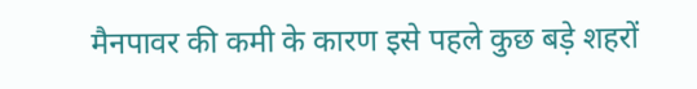मैनपावर की कमी के कारण इसे पहले कुछ बड़े शहरों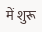में शुरू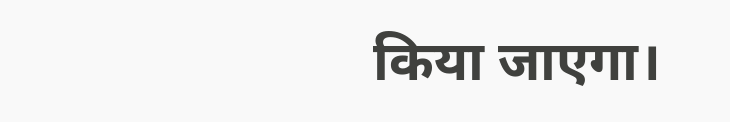किया जाएगा।